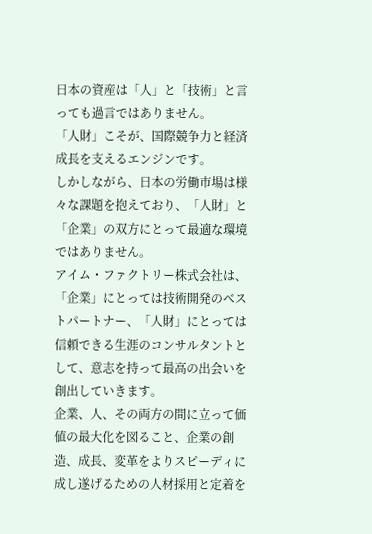日本の資産は「人」と「技術」と言っても過言ではありません。
「人財」こそが、国際競争力と経済成長を支えるエンジンです。
しかしながら、日本の労働市場は様々な課題を抱えており、「人財」と「企業」の双方にとって最適な環境ではありません。
アイム・ファクトリー株式会社は、「企業」にとっては技術開発のベストパートナー、「人財」にとっては信頼できる生涯のコンサルタントとして、意志を持って最高の出会いを創出していきます。
企業、人、その両方の間に立って価値の最大化を図ること、企業の創造、成長、変革をよりスピーディに成し遂げるための人材採用と定着を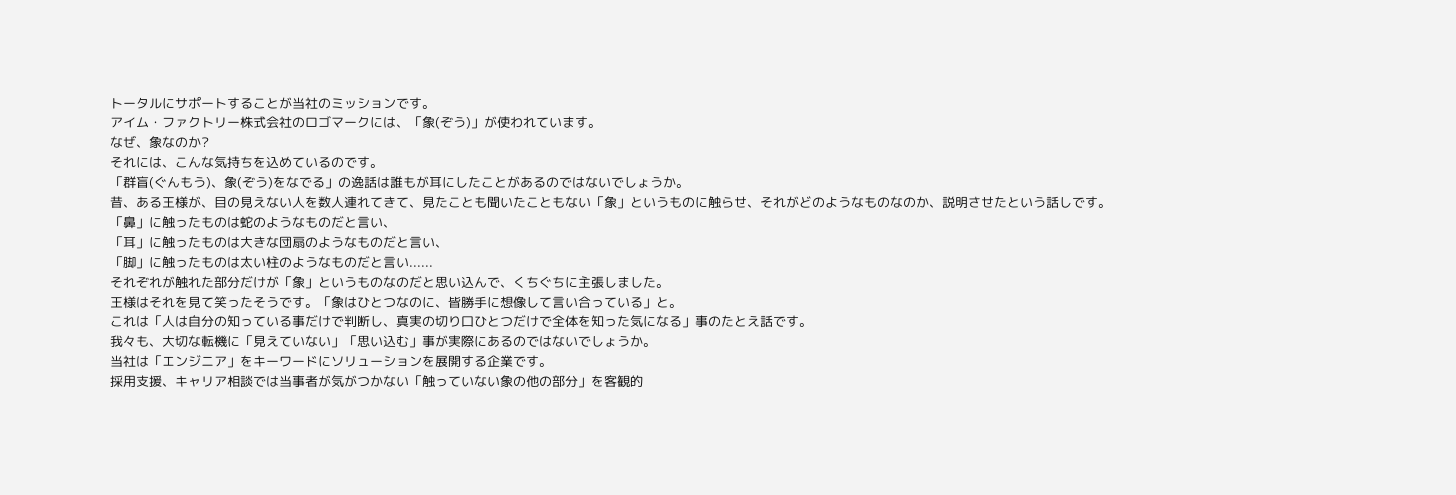トータルにサポートすることが当社のミッションです。
アイム・ファクトリー株式会社のロゴマークには、「象(ぞう)」が使われています。
なぜ、象なのか?
それには、こんな気持ちを込めているのです。
「群盲(ぐんもう)、象(ぞう)をなでる」の逸話は誰もが耳にしたことがあるのではないでしょうか。
昔、ある王様が、目の見えない人を数人連れてきて、見たことも聞いたこともない「象」というものに触らせ、それがどのようなものなのか、説明させたという話しです。
「鼻」に触ったものは蛇のようなものだと言い、
「耳」に触ったものは大きな団扇のようなものだと言い、
「脚」に触ったものは太い柱のようなものだと言い......
それぞれが触れた部分だけが「象」というものなのだと思い込んで、くちぐちに主張しました。
王様はそれを見て笑ったそうです。「象はひとつなのに、皆勝手に想像して言い合っている」と。
これは「人は自分の知っている事だけで判断し、真実の切り口ひとつだけで全体を知った気になる」事のたとえ話です。
我々も、大切な転機に「見えていない」「思い込む」事が実際にあるのではないでしょうか。
当社は「エンジニア」をキーワードにソリューションを展開する企業です。
採用支援、キャリア相談では当事者が気がつかない「触っていない象の他の部分」を客観的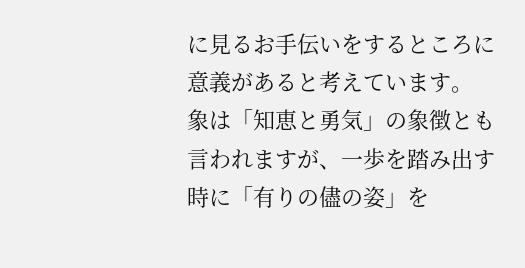に見るお手伝いをするところに意義があると考えています。
象は「知恵と勇気」の象徴とも言われますが、一歩を踏み出す時に「有りの儘の姿」を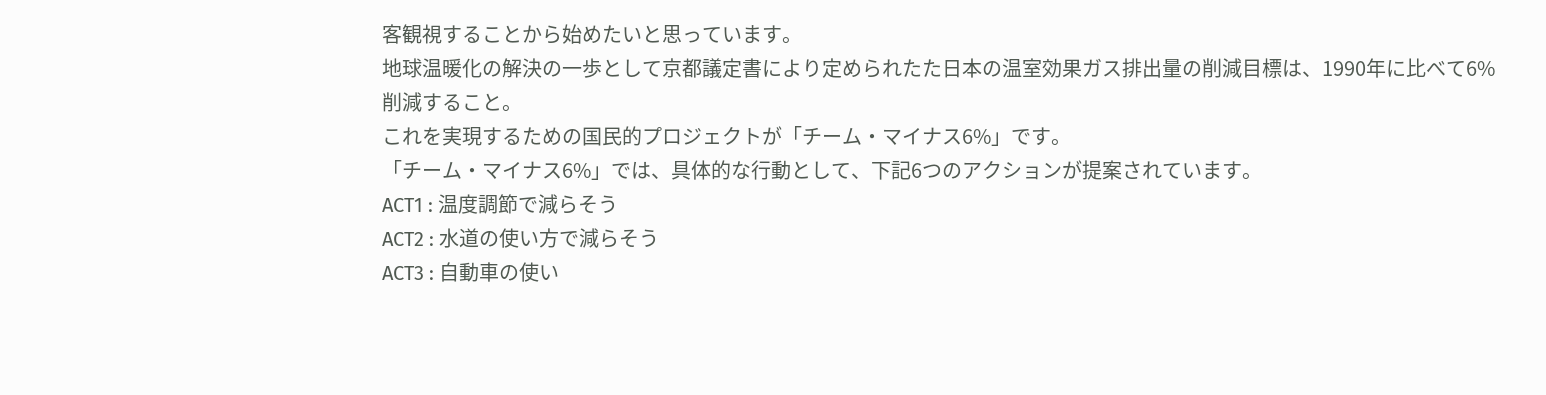客観視することから始めたいと思っています。
地球温暖化の解決の一歩として京都議定書により定められたた日本の温室効果ガス排出量の削減目標は、1990年に比べて6%削減すること。
これを実現するための国民的プロジェクトが「チーム・マイナス6%」です。
「チーム・マイナス6%」では、具体的な行動として、下記6つのアクションが提案されています。
ACT1 : 温度調節で減らそう
ACT2 : 水道の使い方で減らそう
ACT3 : 自動車の使い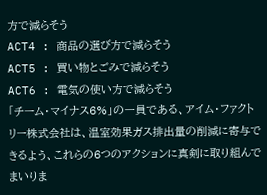方で減らそう
ACT4 : 商品の選び方で減らそう
ACT5 : 買い物とごみで減らそう
ACT6 : 電気の使い方で減らそう
「チーム・マイナス6%」の一員である、アイム・ファクトリー株式会社は、温室効果ガス排出量の削減に寄与できるよう、これらの6つのアクションに真剣に取り組んでまいりま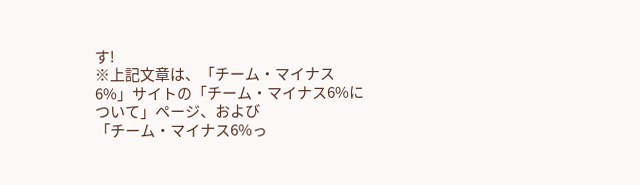す!
※上記文章は、「チーム・マイナス6%」サイトの「チーム・マイナス6%について」ページ、および
「チーム・マイナス6%っ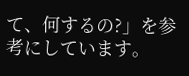て、何するの?」を参考にしています。